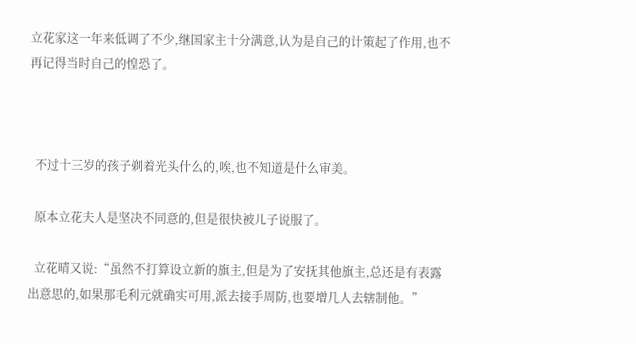立花家这一年来低调了不少,继国家主十分满意,认为是自己的计策起了作用,也不再记得当时自己的惶恐了。



  不过十三岁的孩子剃着光头什么的,唉,也不知道是什么审美。

  原本立花夫人是坚决不同意的,但是很快被儿子说服了。

  立花晴又说:“虽然不打算设立新的旗主,但是为了安抚其他旗主,总还是有表露出意思的,如果那毛利元就确实可用,派去接手周防,也要增几人去辖制他。”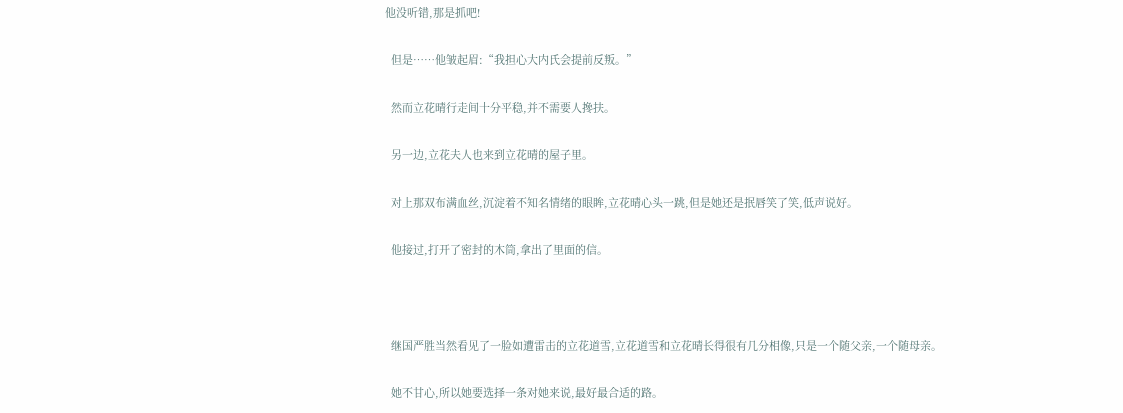他没听错,那是抓吧!

  但是……他皱起眉:“我担心大内氏会提前反叛。”

  然而立花晴行走间十分平稳,并不需要人搀扶。

  另一边,立花夫人也来到立花晴的屋子里。

  对上那双布满血丝,沉淀着不知名情绪的眼眸,立花晴心头一跳,但是她还是抿唇笑了笑,低声说好。

  他接过,打开了密封的木筒,拿出了里面的信。



  继国严胜当然看见了一脸如遭雷击的立花道雪,立花道雪和立花晴长得很有几分相像,只是一个随父亲,一个随母亲。

  她不甘心,所以她要选择一条对她来说,最好最合适的路。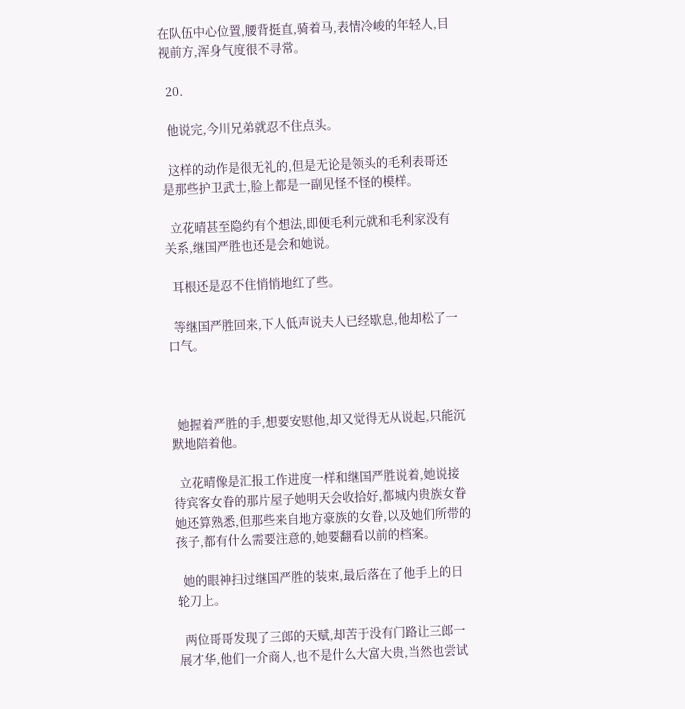在队伍中心位置,腰背挺直,骑着马,表情冷峻的年轻人,目视前方,浑身气度很不寻常。

  20.

  他说完,今川兄弟就忍不住点头。

  这样的动作是很无礼的,但是无论是领头的毛利表哥还是那些护卫武士,脸上都是一副见怪不怪的模样。

  立花晴甚至隐约有个想法,即便毛利元就和毛利家没有关系,继国严胜也还是会和她说。

  耳根还是忍不住悄悄地红了些。

  等继国严胜回来,下人低声说夫人已经歇息,他却松了一口气。



  她握着严胜的手,想要安慰他,却又觉得无从说起,只能沉默地陪着他。

  立花晴像是汇报工作进度一样和继国严胜说着,她说接待宾客女眷的那片屋子她明天会收拾好,都城内贵族女眷她还算熟悉,但那些来自地方豪族的女眷,以及她们所带的孩子,都有什么需要注意的,她要翻看以前的档案。

  她的眼神扫过继国严胜的装束,最后落在了他手上的日轮刀上。

  两位哥哥发现了三郎的天赋,却苦于没有门路让三郎一展才华,他们一介商人,也不是什么大富大贵,当然也尝试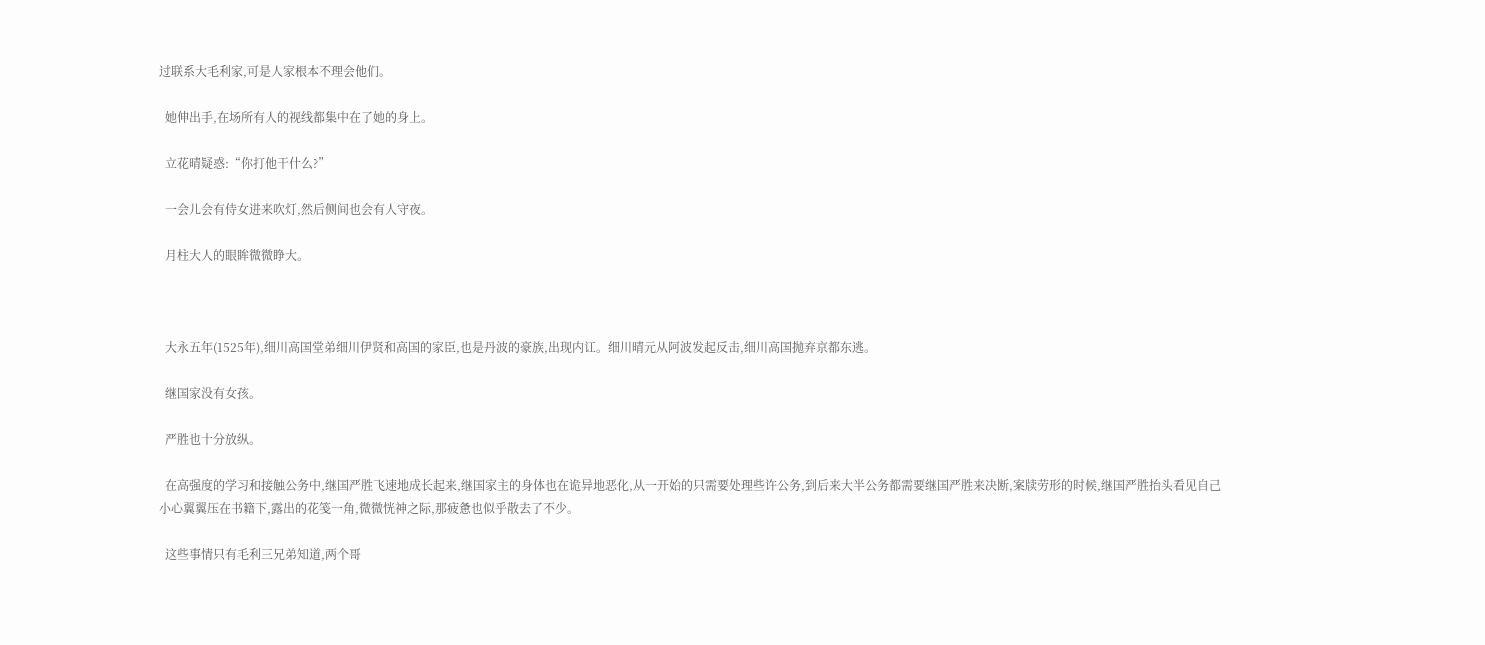过联系大毛利家,可是人家根本不理会他们。

  她伸出手,在场所有人的视线都集中在了她的身上。

  立花晴疑惑:“你打他干什么?”

  一会儿会有侍女进来吹灯,然后侧间也会有人守夜。

  月柱大人的眼眸微微睁大。



  大永五年(1525年),细川高国堂弟细川伊贤和高国的家臣,也是丹波的豪族,出现内讧。细川晴元从阿波发起反击,细川高国抛弃京都东逃。

  继国家没有女孩。

  严胜也十分放纵。

  在高强度的学习和接触公务中,继国严胜飞速地成长起来,继国家主的身体也在诡异地恶化,从一开始的只需要处理些许公务,到后来大半公务都需要继国严胜来决断,案牍劳形的时候,继国严胜抬头看见自己小心翼翼压在书籍下,露出的花笺一角,微微恍神之际,那疲惫也似乎散去了不少。

  这些事情只有毛利三兄弟知道,两个哥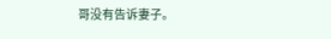哥没有告诉妻子。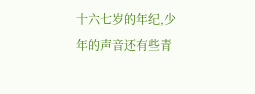十六七岁的年纪,少年的声音还有些青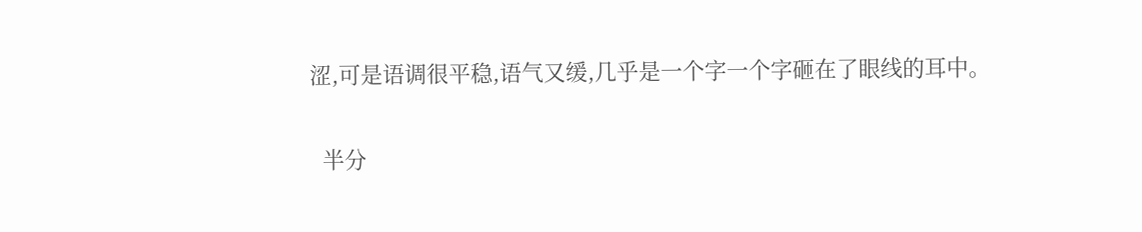涩,可是语调很平稳,语气又缓,几乎是一个字一个字砸在了眼线的耳中。

  半分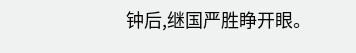钟后,继国严胜睁开眼。